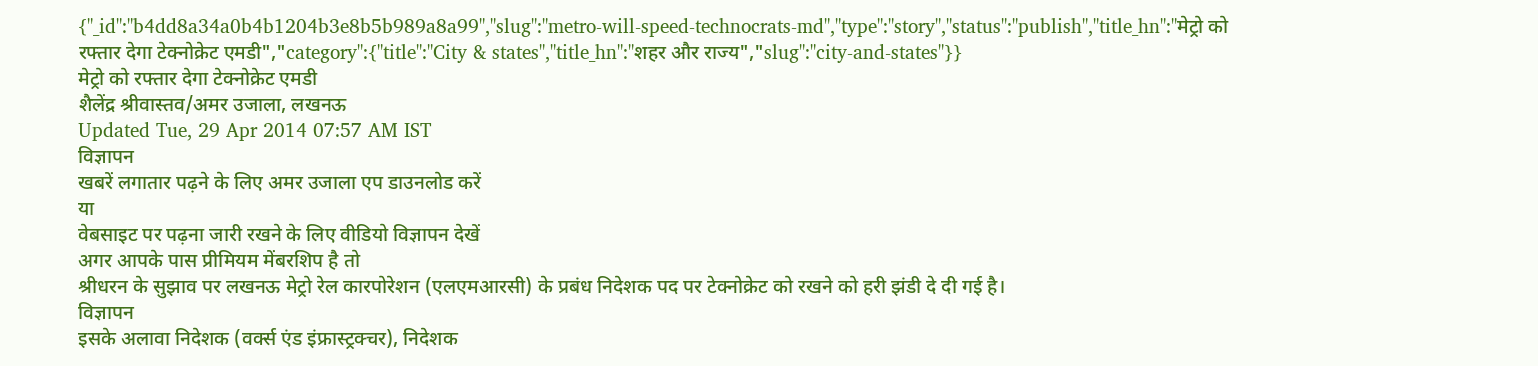{"_id":"b4dd8a34a0b4b1204b3e8b5b989a8a99","slug":"metro-will-speed-technocrats-md","type":"story","status":"publish","title_hn":"मेट्रो को रफ्तार देगा टेक्नोक्रेट एमडी","category":{"title":"City & states","title_hn":"शहर और राज्य","slug":"city-and-states"}}
मेट्रो को रफ्तार देगा टेक्नोक्रेट एमडी
शैलेंद्र श्रीवास्तव/अमर उजाला, लखनऊ
Updated Tue, 29 Apr 2014 07:57 AM IST
विज्ञापन
खबरें लगातार पढ़ने के लिए अमर उजाला एप डाउनलोड करें
या
वेबसाइट पर पढ़ना जारी रखने के लिए वीडियो विज्ञापन देखें
अगर आपके पास प्रीमियम मेंबरशिप है तो
श्रीधरन के सुझाव पर लखनऊ मेट्रो रेल कारपोरेशन (एलएमआरसी) के प्रबंध निदेशक पद पर टेक्नोक्रेट को रखने को हरी झंडी दे दी गई है।
विज्ञापन
इसके अलावा निदेशक (वर्क्स एंड इंफ्रास्ट्रक्चर), निदेशक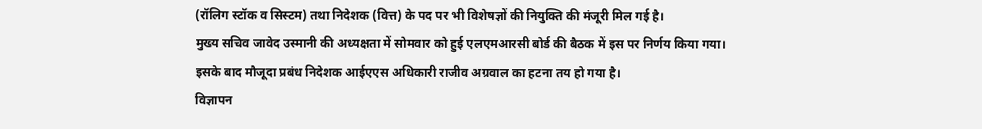(रॉलिग स्टॉक व सिस्टम) तथा निदेशक (वित्त) के पद पर भी विशेषज्ञों की नियुक्ति की मंजूरी मिल गई है।
मुख्य सचिव जावेद उस्मानी की अध्यक्षता में सोमवार को हुई एलएमआरसी बोर्ड की बैठक में इस पर निर्णय किया गया। इसके बाद मौजूदा प्रबंध निदेशक आईएएस अधिकारी राजीव अग्रवाल का हटना तय हो गया है।
विज्ञापन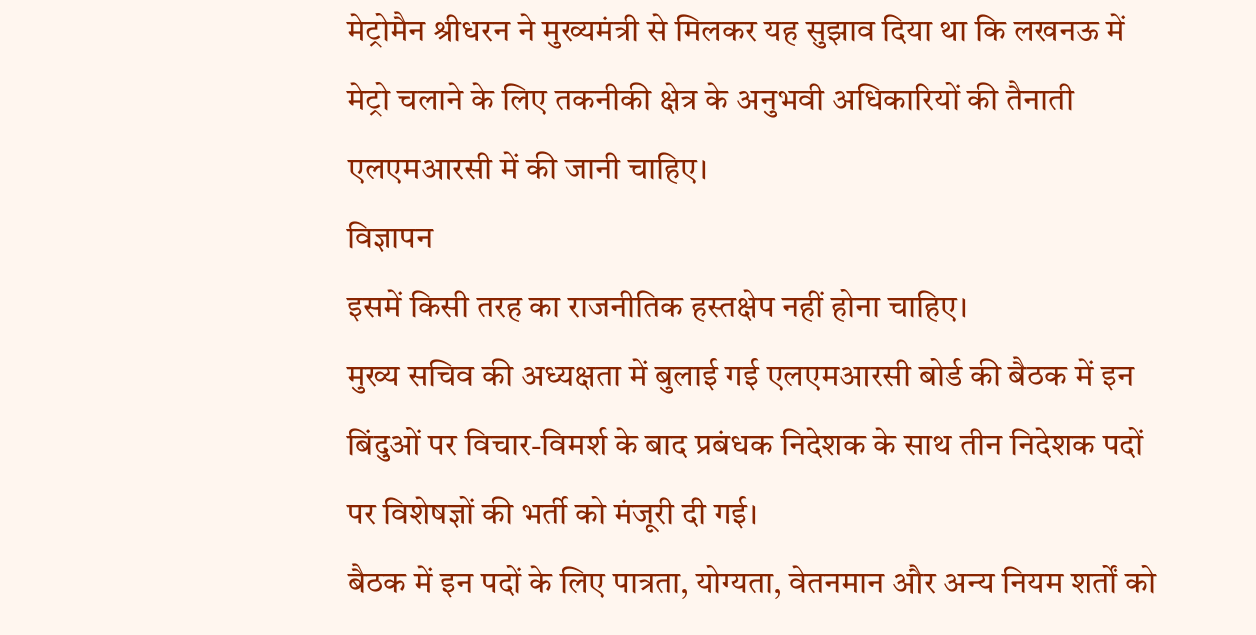मेट्रोमैन श्रीधरन ने मुख्यमंत्री से मिलकर यह सुझाव दिया था कि लखनऊ में मेट्रो चलाने के लिए तकनीकी क्षेत्र के अनुभवी अधिकारियों की तैनाती एलएमआरसी में की जानी चाहिए।
विज्ञापन
इसमें किसी तरह का राजनीतिक हस्तक्षेप नहीं होना चाहिए।
मुख्य सचिव की अध्यक्षता में बुलाई गई एलएमआरसी बोर्ड की बैठक में इन बिंदुओं पर विचार-विमर्श के बाद प्रबंधक निदेशक के साथ तीन निदेशक पदों पर विशेषज्ञों की भर्ती को मंजूरी दी गई।
बैठक में इन पदों के लिए पात्रता, योग्यता, वेतनमान और अन्य नियम शर्तों को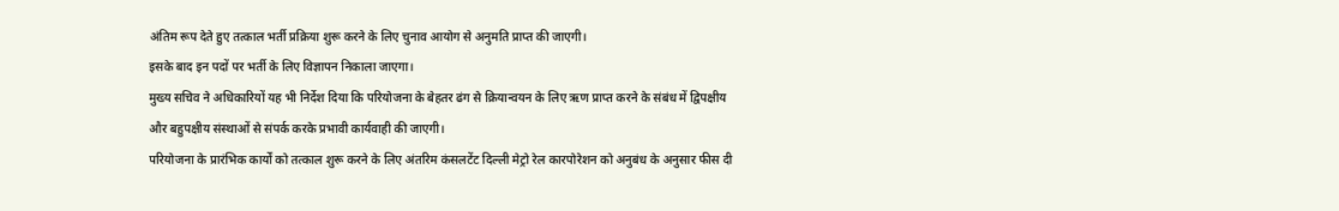अंतिम रूप देते हुए तत्काल भर्ती प्रक्रिया शुरू करने के लिए चुनाव आयोग से अनुमति प्राप्त की जाएगी।
इसके बाद इन पदों पर भर्ती के लिए विज्ञापन निकाला जाएगा।
मुख्य सचिव ने अधिकारियों यह भी निर्देश दिया कि परियोजना के बेहतर ढंग से क्रियान्वयन के लिए ऋण प्राप्त करने के संबंध में द्विपक्षीय और बहुपक्षीय संस्थाओं से संपर्क करके प्रभावी कार्यवाही की जाएगी।
परियोजना के प्रारंभिक कार्यों को तत्काल शुरू करने के लिए अंतरिम कंसलटेंट दिल्ली मेट्रो रेल कारपोरेशन को अनुबंध के अनुसार फीस दी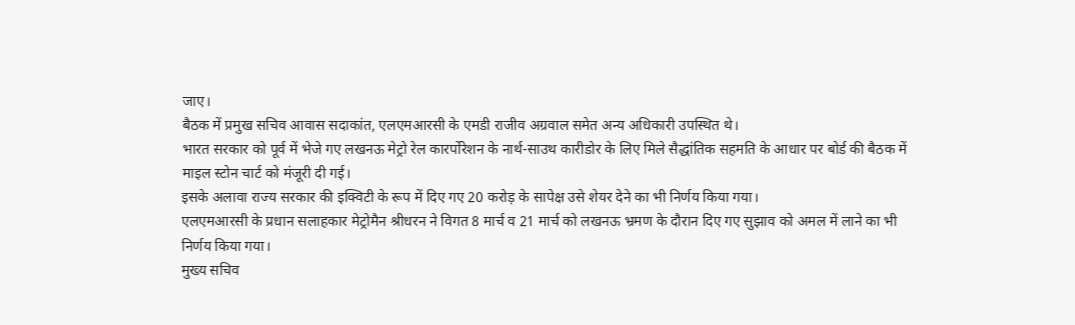जाए।
बैठक में प्रमुख सचिव आवास सदाकांत, एलएमआरसी के एमडी राजीव अग्रवाल समेत अन्य अधिकारी उपस्थित थे।
भारत सरकार को पूर्व में भेजे गए लखनऊ मेट्रो रेल कारर्पोरेशन के नार्थ-साउथ कारीडोर के लिए मिले सैद्धांतिक सहमति के आधार पर बोर्ड की बैठक में माइल स्टोन चार्ट को मंजूरी दी गई।
इसके अलावा राज्य सरकार की इक्विटी के रूप में दिए गए 20 करोड़ के सापेक्ष उसे शेयर देने का भी निर्णय किया गया।
एलएमआरसी के प्रधान सलाहकार मेट्रोमैन श्रीधरन ने विगत 8 मार्च व 21 मार्च को लखनऊ भ्रमण के दौरान दिए गए सुझाव को अमल में लाने का भी निर्णय किया गया।
मुख्य सचिव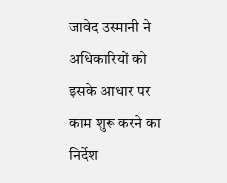जावेद उस्मानी ने अधिकारियों को इसके आधार पर काम शुरू करने का निर्देश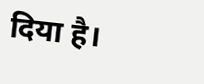दिया है।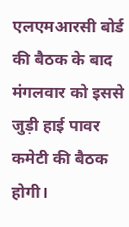एलएमआरसी बोर्ड की बैठक के बाद मंगलवार को इससे जुड़ी हाई पावर कमेटी की बैठक होगी।